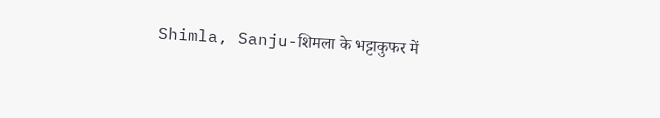Shimla, Sanju-शिमला के भट्टाकुफर में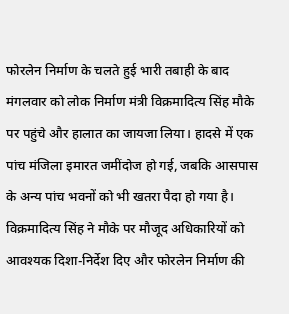फोरलेन निर्माण के चलते हुई भारी तबाही के बाद मंगलवार को लोक निर्माण मंत्री विक्रमादित्य सिंह मौके पर पहुंचे और हालात का जायजा लिया। हादसे में एक पांच मंजिला इमारत जमींदोज हो गई, जबकि आसपास के अन्य पांच भवनों को भी खतरा पैदा हो गया है।
विक्रमादित्य सिंह ने मौके पर मौजूद अधिकारियों को आवश्यक दिशा-निर्देश दिए और फोरलेन निर्माण की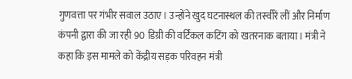गुणवत्ता पर गंभीर सवाल उठाए। उन्होंने खुद घटनास्थल की तस्वीरें लीं और निर्माण कंपनी द्वारा की जा रही 90 डिग्री की वर्टिकल कटिंग को खतरनाक बताया। मंत्री ने कहा कि इस मामले को केंद्रीय सड़क परिवहन मंत्री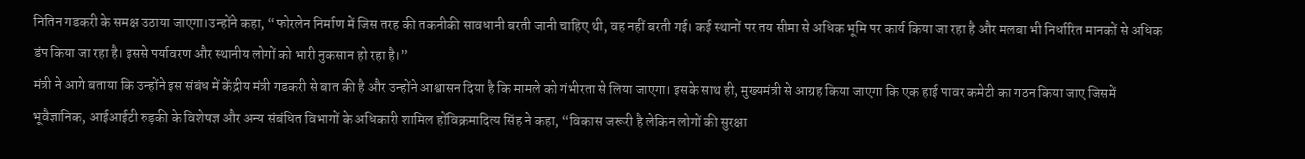नितिन गडकरी के समक्ष उठाया जाएगा।उन्होंने कहा, “फोरलेन निर्माण में जिस तरह की तकनीकी सावधानी बरती जानी चाहिए थी, वह नहीं बरती गई। कई स्थानों पर तय सीमा से अधिक भूमि पर कार्य किया जा रहा है और मलबा भी निर्धारित मानकों से अधिक डंप किया जा रहा है। इससे पर्यावरण और स्थानीय लोगों को भारी नुकसान हो रहा है।”
मंत्री ने आगे बताया कि उन्होंने इस संबंध में केंद्रीय मंत्री गडकरी से बात की है और उन्होंने आश्वासन दिया है कि मामले को गंभीरता से लिया जाएगा। इसके साथ ही, मुख्यमंत्री से आग्रह किया जाएगा कि एक हाई पावर कमेटी का गठन किया जाए जिसमें भूवैज्ञानिक, आईआईटी रुड़की के विशेषज्ञ और अन्य संबंधित विभागों के अधिकारी शामिल होंविक्रमादित्य सिंह ने कहा, “विकास जरूरी है लेकिन लोगों की सुरक्षा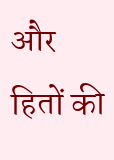और हितों की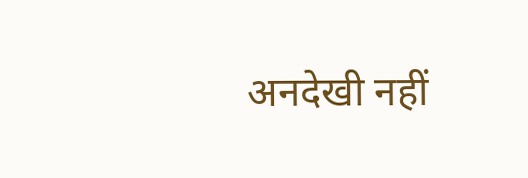अनदेखी नहीं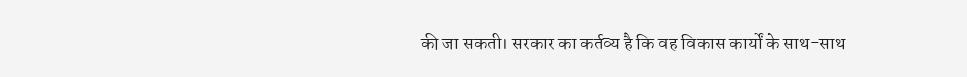की जा सकती। सरकार का कर्तव्य है कि वह विकास कार्यों के साथ-साथ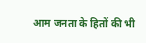आम जनता के हितों की भी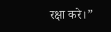रक्षा करे।”